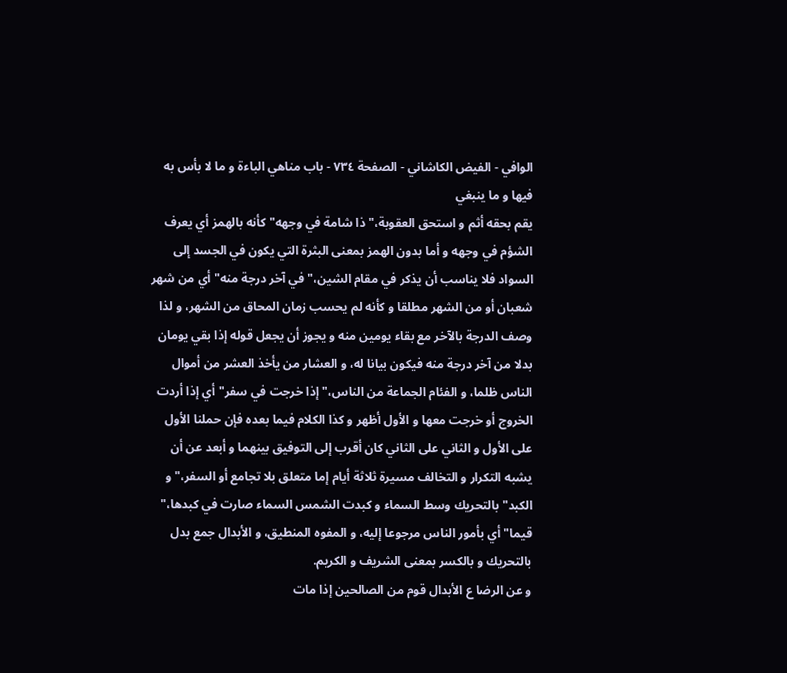الوافي - الفيض الكاشاني - الصفحة ٧٣٤ - باب مناهي الباءة و ما لا بأس به فيها و ما ينبغي
يقم بحقه أثم و استحق العقوبة،" ذا شامة في وجهه" كأنه بالهمز أي يعرف الشؤم في وجهه و أما بدون الهمز بمعنى البثرة التي يكون في الجسد إلى السواد فلا يناسب أن يذكر في مقام الشين،" في آخر درجة منه" أي من شهر شعبان أو من الشهر مطلقا و كأنه لم يحسب زمان المحاق من الشهر، و لذا وصف الدرجة بالآخر مع بقاء يومين منه و يجوز أن يجعل قوله إذا بقي يومان بدلا من آخر درجة منه فيكون بيانا له، و العشار من يأخذ العشر من أموال الناس ظلما، و الفئام الجماعة من الناس،" إذا خرجت في سفر" أي إذا أردت الخروج أو خرجت معها و الأول أظهر و كذا الكلام فيما بعده فإن حملنا الأول على الأول و الثاني على الثاني كان أقرب إلى التوفيق بينهما و أبعد عن أن يشبه التكرار و التخالف مسيرة ثلاثة أيام إما متعلق بلا تجامع أو السفر،" و الكبد" بالتحريك وسط السماء و كبدت الشمس السماء صارت في كبدها،" قيما" أي بأمور الناس مرجوعا إليه، و المفوه المنطيق، و الأبدال جمع بدل بالتحريك و بالكسر بمعنى الشريف و الكريم.
و عن الرضا ع الأبدال قوم من الصالحين إذا مات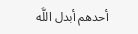أحدهم أبدل اللَّه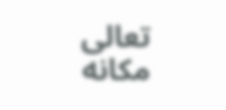تعالى مكانه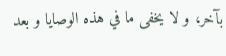بآخر، و لا يخفى ما في هذه الوصايا و بعد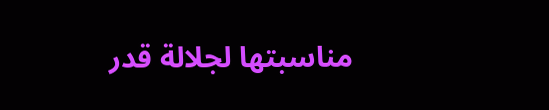مناسبتها لجلالة قدر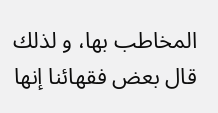المخاطب بها، و لذلك قال بعض فقهائنا إنها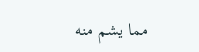مما يشم منه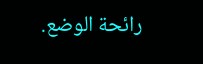رائحة الوضع.